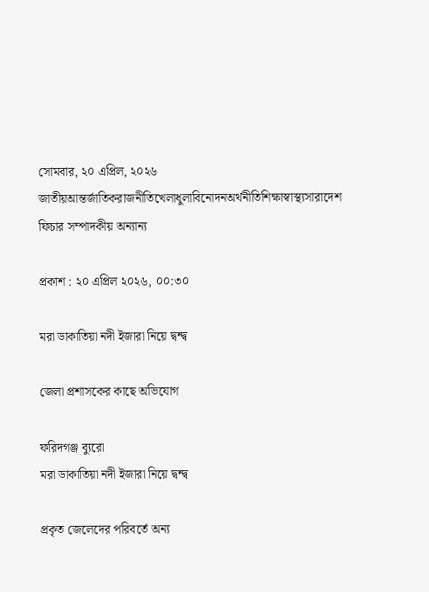সোমবার, ২০ এপ্রিল, ২০২৬
জাতীয়আন্তর্জাতিকরাজনীতিখেলাধুলাবিনোদনঅর্থনীতিশিক্ষাস্বাস্থ্যসারাদেশ ফিচার সম্পাদকীয় অন্যান্য

প্রকাশ : ২০ এপ্রিল ২০২৬, ০০:৩০

মরা ডাকাতিয়া নদী ইজারা নিয়ে দ্বন্দ্ব

জেলা প্রশাসকের কাছে অভিযোগ

ফরিদগঞ্জ ব্যুরো
মরা ডাকাতিয়া নদী ইজারা নিয়ে দ্বন্দ্ব

প্রকৃত জেলেদের পরিবর্তে অন্য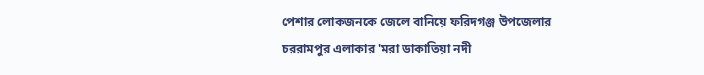পেশার লোকজনকে জেলে বানিয়ে ফরিদগঞ্জ উপজেলার চররামপুর এলাকার 'মরা ডাকাতিয়া নদী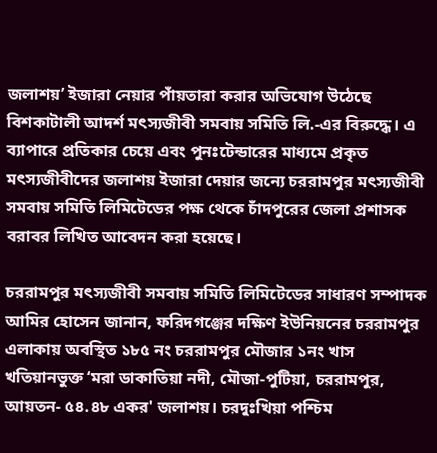জলাশয়’ ইজারা নেয়ার পাঁয়তারা করার অভিযোগ উঠেছে বিশকাটালী আদর্শ মৎস্যজীবী সমবায় সমিতি লি.-এর বিরুদ্ধে। এ ব্যাপারে প্রতিকার চেয়ে এবং পুনঃটেন্ডারের মাধ্যমে প্রকৃত মৎস্যজীবীদের জলাশয় ইজারা দেয়ার জন্যে চররামপুর মৎস্যজীবী সমবায় সমিতি লিমিটেডের পক্ষ থেকে চাঁদপুরের জেলা প্রশাসক বরাবর লিখিত আবেদন করা হয়েছে।

চররামপুর মৎস্যজীবী সমবায় সমিতি লিমিটেডের সাধারণ সম্পাদক আমির হোসেন জানান, ফরিদগঞ্জের দক্ষিণ ইউনিয়নের চররামপুর এলাকায় অবস্থিত ১৮৫ নং চররামপুর মৌজার ১নং খাস খতিয়ানভুক্ত ‘মরা ডাকাতিয়া নদী, মৌজা-পুটিয়া, চররামপুর, আয়তন- ৫৪.৪৮ একর' জলাশয়। চরদুঃখিয়া পশ্চিম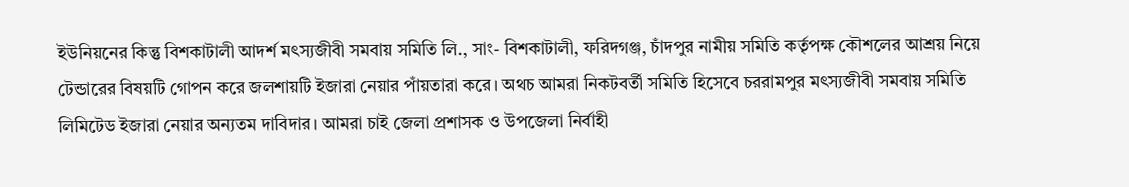ইউনিয়নের কিন্তু বিশকাটালী আদর্শ মৎস্যজীবী সমবায় সমিতি লি., সাং- বিশকাটালী, ফরিদগঞ্জ, চাঁদপুর নামীয় সমিতি কর্তৃপক্ষ কৌশলের আশ্রয় নিয়ে টেন্ডারের বিষয়টি গোপন করে জলশায়টি ইজারা নেয়ার পাঁয়তারা করে। অথচ আমরা নিকটবর্তী সমিতি হিসেবে চররামপুর মৎস্যজীবী সমবায় সমিতি লিমিটেড ইজারা নেয়ার অন্যতম দাবিদার। আমরা চাই জেলা প্রশাসক ও উপজেলা নির্বাহী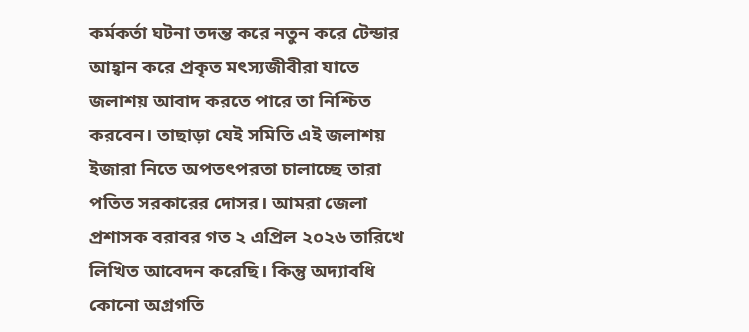কর্মকর্তা ঘটনা তদন্ত করে নতুন করে টেন্ডার আহ্বান করে প্রকৃত মৎস্যজীবীরা যাতে জলাশয় আবাদ করতে পারে তা নিশ্চিত করবেন। তাছাড়া যেই সমিতি এই জলাশয় ইজারা নিতে অপতৎপরতা চালাচ্ছে তারা পতিত সরকারের দোসর। আমরা জেলা প্রশাসক বরাবর গত ২ এপ্রিল ২০২৬ তারিখে লিখিত আবেদন করেছি। কিন্তু অদ্যাবধি কোনো অগ্রগতি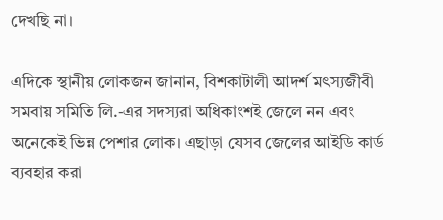দেখছি না।

এদিকে স্থানীয় লোকজন জানান, বিশকাটালী আদর্শ মৎস্যজীবী সমবায় সমিতি লি.-এর সদস্যরা অধিকাংশই জেলে নন এবং অনেকেই ভিন্ন পেশার লোক। এছাড়া যেসব জেলের আইডি কার্ড ব্যবহার করা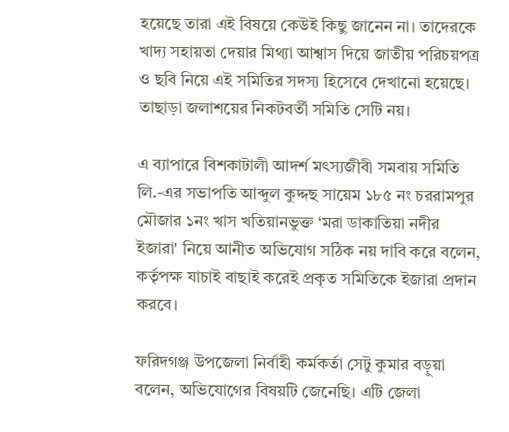হয়েছে তারা এই বিষয়ে কেউই কিছু জানেন না। তাদেরকে খাদ্য সহায়তা দেয়ার মিথ্যা আশ্বাস দিয়ে জাতীয় পরিচয়পত্র ও ছবি নিয়ে এই সমিতির সদস্য হিসেবে দেখানো হয়েছে। তাছাড়া জলাশয়ের নিকটবর্তী সমিতি সেটি নয়।

এ ব্যাপারে বিশকাটালী আদর্শ মৎস্যজীবী সমবায় সমিতি লি.-এর সভাপতি আব্দুল কুদ্দছ সায়েম ১৮৫ নং চররামপুর মৌজার ১নং খাস খতিয়ানভুক্ত ‘মরা ডাকাতিয়া নদীর ইজারা' নিয়ে আনীত অভিযোগ সঠিক নয় দাবি করে বলেন, কর্তৃপক্ষ যাচাই বাছাই করেই প্রকৃত সমিতিকে ইজারা প্রদান করবে।

ফরিদগঞ্জ উপজেলা নির্বাহী কর্মকর্তা সেটু কুমার বড়ুয়া বলেন, অভিযোগের বিষয়টি জেনেছি। এটি জেলা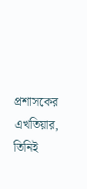প্রশাসকের এখতিয়ার, তিনিই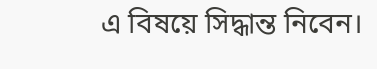এ বিষয়ে সিদ্ধান্ত নিবেন।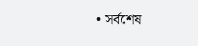• সর্বশেষ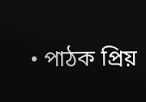• পাঠক প্রিয়